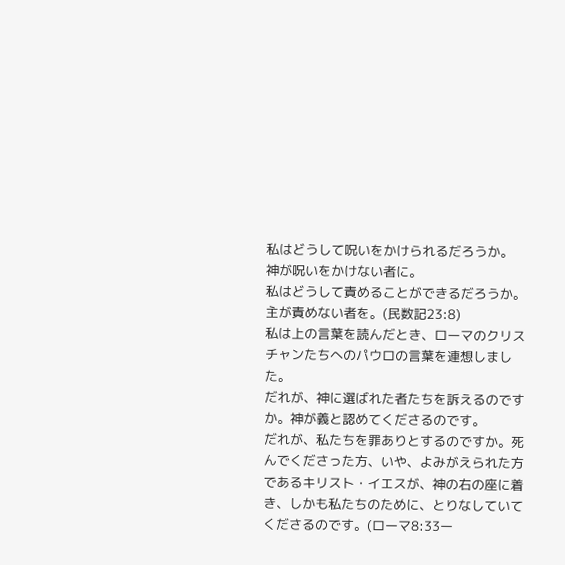私はどうして呪いをかけられるだろうか。 神が呪いをかけない者に。
私はどうして責めることができるだろうか。 主が責めない者を。(民数記23:8)
私は上の言葉を読んだとき、ローマのクリスチャンたちへのパウロの言葉を連想しました。
だれが、神に選ばれた者たちを訴えるのですか。神が義と認めてくださるのです。
だれが、私たちを罪ありとするのですか。死んでくださった方、いや、よみがえられた方であるキリスト・イエスが、神の右の座に着き、しかも私たちのために、とりなしていてくださるのです。(ローマ8:33ー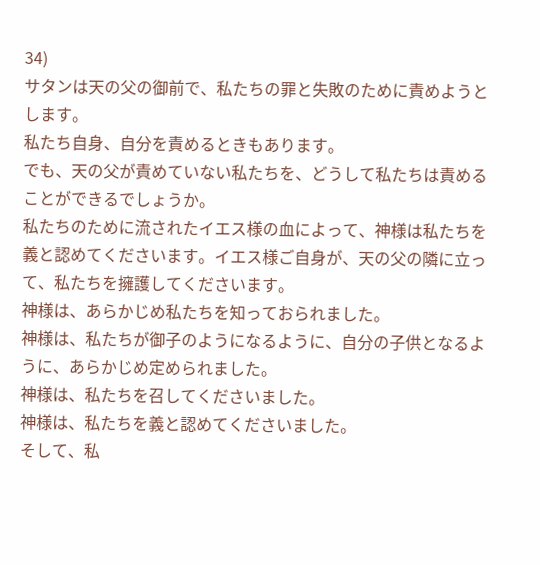34)
サタンは天の父の御前で、私たちの罪と失敗のために責めようとします。
私たち自身、自分を責めるときもあります。
でも、天の父が責めていない私たちを、どうして私たちは責めることができるでしょうか。
私たちのために流されたイエス様の血によって、神様は私たちを義と認めてくださいます。イエス様ご自身が、天の父の隣に立って、私たちを擁護してくださいます。
神様は、あらかじめ私たちを知っておられました。
神様は、私たちが御子のようになるように、自分の子供となるように、あらかじめ定められました。
神様は、私たちを召してくださいました。
神様は、私たちを義と認めてくださいました。
そして、私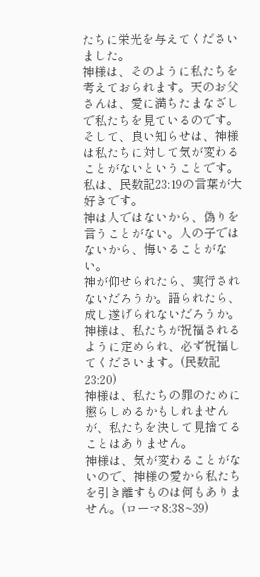たちに栄光を与えてくださいました。
神様は、そのように私たちを考えておられます。天のお父さんは、愛に満ちたまなざしで私たちを見ているのです。
そして、良い知らせは、神様は私たちに対して気が変わることがないということです。
私は、民数記23:19の言葉が大好きです。
神は人ではないから、偽りを言うことがない。人の子ではないから、悔いることがない。
神が仰せられたら、実行されないだろうか。語られたら、成し遂げられないだろうか。
神様は、私たちが祝福されるように定められ、必ず祝福してくださいます。(民数記23:20)
神様は、私たちの罪のために懲らしめるかもしれませんが、私たちを決して見捨てることはありません。
神様は、気が変わることがないので、神様の愛から私たちを引き離すものは何もありません。(ローマ8:38~39)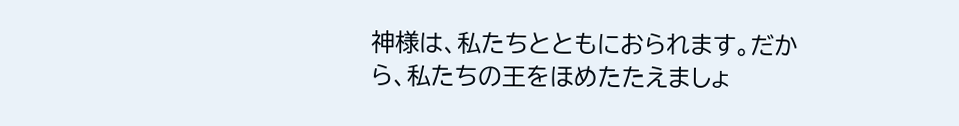神様は、私たちとともにおられます。だから、私たちの王をほめたたえましょ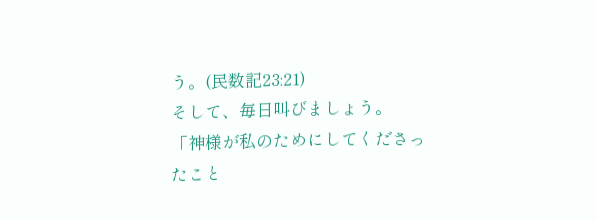う。(民数記23:21)
そして、毎日叫びましょう。
「神様が私のためにしてくださったこと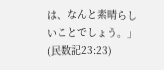は、なんと素晴らしいことでしょう。」(民数記23:23)